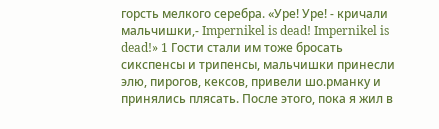горсть мелкого серебра. «Уре! Уре! - кричали мальчишки,- Impernikel is dead! Impernikel is dead!» 1 Гости стали им тоже бросать сикспенсы и трипенсы, мальчишки принесли элю, пирогов, кексов, привели шо.рманку и принялись плясать. После этого, пока я жил в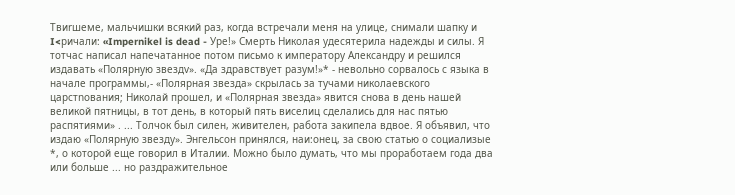Твиrшеме, мальчишки всякий раз, когда встречали меня на улице, снимали шапку и I<ричали: «Impernikel is dead - Уре!» Смерть Николая удесятерила надежды и силы. Я тотчас написал напечатанное потом письмо к императору Александру и решился издавать «Полярную звездv». «Да здравствует разум!»* - невольно сорвалось с языка в начале программы,- «Полярная звезда» скрылась за тучами николаевского царстnования; Николай прошел, и «Полярная звезда» явится снова в день нашей великой пятницы, в тот день, в который пять виселиц сделались для нас пятью распятиями» . ... Толчок был силен, живителен, работа закипела вдвое. Я объявил, что издаю «Полярную звезду». Энгельсон принялся, наи:онец, за свою статью о социализые *, о которой еще говорил в Италии. Можно было думать, что мы проработаем года два или больше ... но раздражительное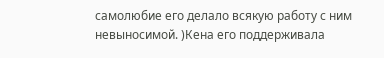самолюбие его делало всякую работу с ним невыносимой. )Кена его поддерживала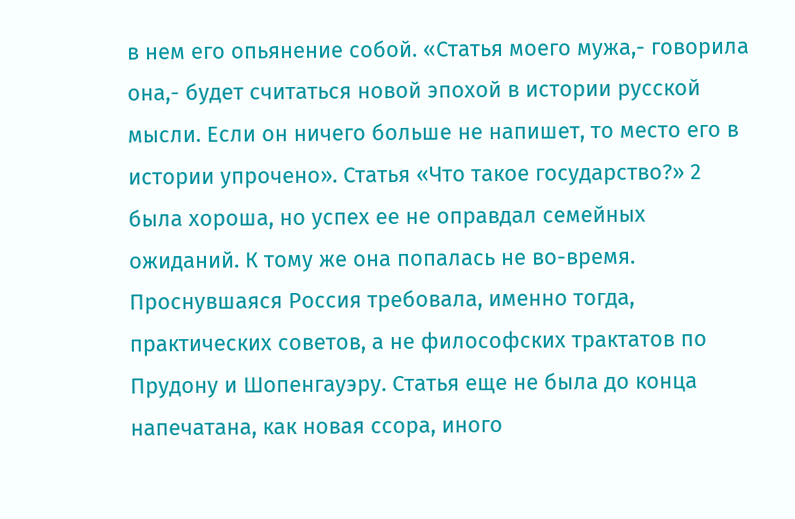в нем его опьянение собой. «Статья моего мужа,- говорила она,- будет считаться новой эпохой в истории русской мысли. Если он ничего больше не напишет, то место его в истории упрочено». Статья «Что такое государство?» 2 была хороша, но успех ее не оправдал семейных ожиданий. К тому же она попалась не во-время. Проснувшаяся Россия требовала, именно тогда, практических советов, а не философских трактатов по Прудону и Шопенгауэру. Статья еще не была до конца напечатана, как новая ссора, иного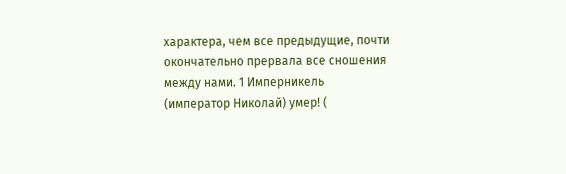характера, чем все предыдущие, почти окончательно прервала все сношения между нами. 1 Имперникель (император Николай) умер! (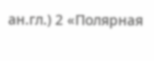ан.гл.) 2 «Полярная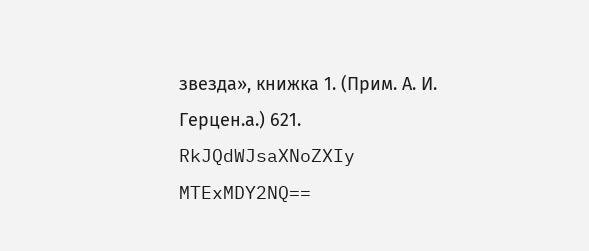звезда», книжка 1. (Прим. А. И. Герцен.а.) 621.
RkJQdWJsaXNoZXIy MTExMDY2NQ==